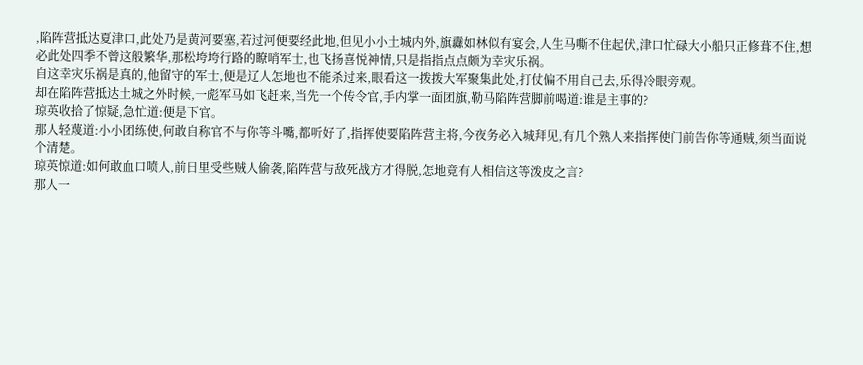,陷阵营抵达夏津口,此处乃是黄河要塞,若过河便要经此地,但见小小土城内外,旗纛如林似有宴会,人生马嘶不住起伏,津口忙碌大小船只正修葺不住,想必此处四季不曾这般繁华,那松垮垮行路的瞭哨军士,也飞扬喜悦神情,只是指指点点颇为幸灾乐祸。
自这幸灾乐祸是真的,他留守的军士,便是辽人怎地也不能杀过来,眼看这一拨拨大军聚集此处,打仗偏不用自己去,乐得冷眼旁观。
却在陷阵营抵达土城之外时候,一彪军马如飞赶来,当先一个传令官,手内掌一面团旗,勒马陷阵营脚前喝道:谁是主事的?
琼英收拾了惊疑,急忙道:便是下官。
那人轻蔑道:小小团练使,何敢自称官不与你等斗嘴,都听好了,指挥使要陷阵营主将,今夜务必入城拜见,有几个熟人来指挥使门前告你等通贼,须当面说个清楚。
琼英惊道:如何敢血口喷人,前日里受些贼人偷袭,陷阵营与敌死战方才得脱,怎地竟有人相信这等泼皮之言?
那人一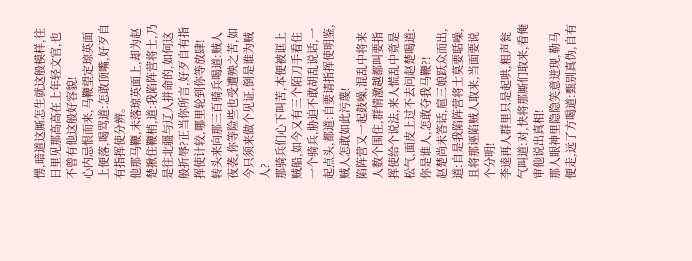愣,暗道这厮怎生就这般模样,往日里见那高高在上年轻文官,也不曾有他这般好容貌!
心内忌恨而来,马鞭望定琼英面上便落,喝骂道:怎敢顶嘴,好歹自有指挥使分辨。
他那马鞭,未落琼英面上,却为赵楚揪住鞭梢,道:我陷阵营将士,乃是往北疆与辽人拼命的,如何这般折辱?正当你所言,好歹自有指挥使计较,哪里轮到你等放肆!
转头来向那三百骑兵喝道:贼人夜袭,你等险些也受遭殃之苦,如今只须来做个见证,倒是谁为贼人?
那骑兵们心下叫苦,本便被诓上贼船,如今又有三个陌刀手看住一个骑兵,胁迫不敢胡乱说话,一起点头,都道:自要请指挥使明鉴,贼人怎敢如此污蔑!
陷阵营又一起鼓噪,混乱中将来人数个围住,群情激越都叫要指挥使给个说法,来人慌乱中竟是松气,面皮上过不去问赵楚喝道:你是谁人,怎敢夺我马鞭?!
赵楚尚未答话,扈三娘跃众而出,道:自是我陷阵营将士莫要聒噪,且将那诬陷贼人取来,当面要说个分明!
李逵再人群里只是起哄,粗声瓮气叫道:对,快将那厮们取来,看俺审他说出真相!
那人眼神里隐隐笑意迸现,勒马便走,远了方喝道:甄别真伪,自有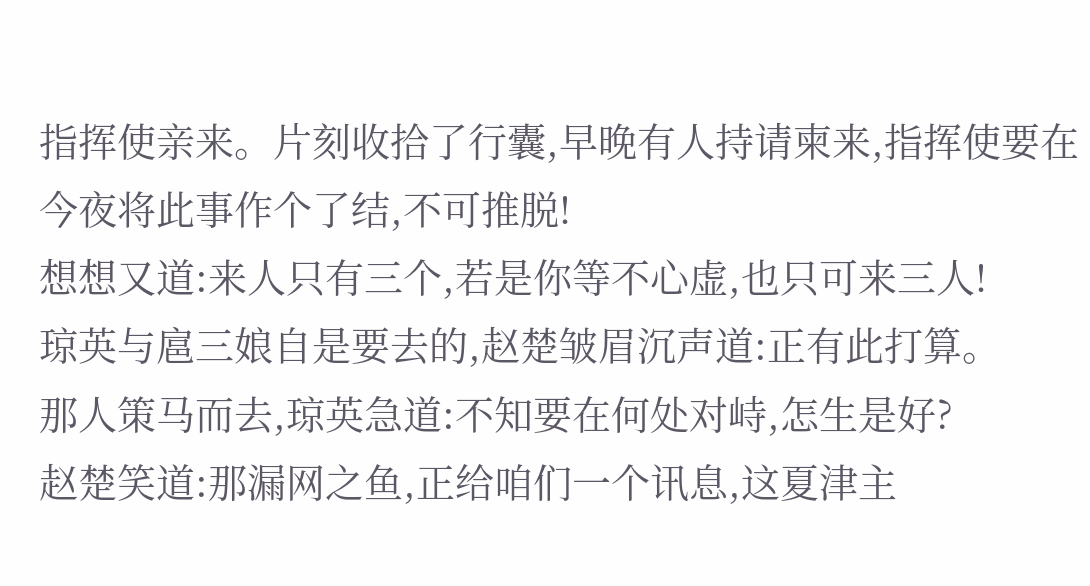指挥使亲来。片刻收拾了行囊,早晚有人持请柬来,指挥使要在今夜将此事作个了结,不可推脱!
想想又道:来人只有三个,若是你等不心虚,也只可来三人!
琼英与扈三娘自是要去的,赵楚皱眉沉声道:正有此打算。
那人策马而去,琼英急道:不知要在何处对峙,怎生是好?
赵楚笑道:那漏网之鱼,正给咱们一个讯息,这夏津主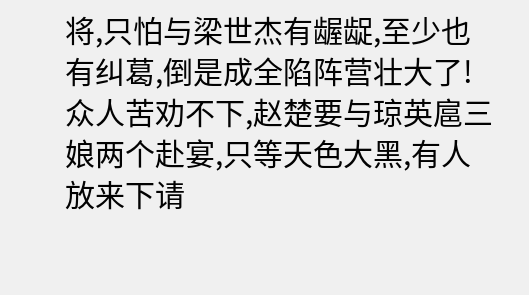将,只怕与梁世杰有龌龊,至少也有纠葛,倒是成全陷阵营壮大了!
众人苦劝不下,赵楚要与琼英扈三娘两个赴宴,只等天色大黑,有人放来下请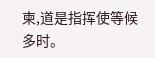柬,道是指挥使等候多时。